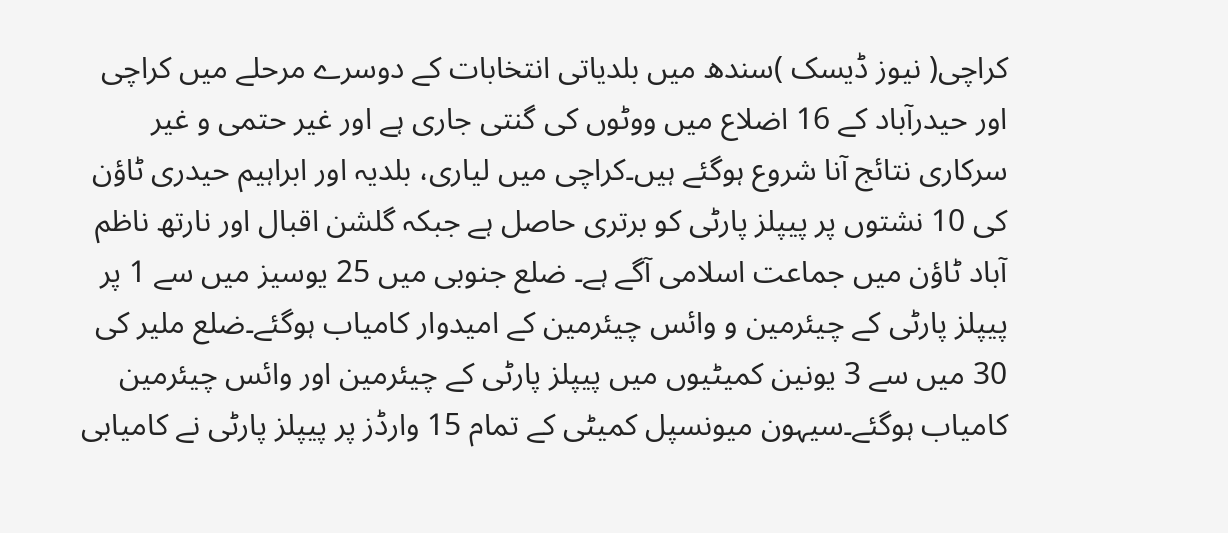کراچی( نیوز ڈیسک )سندھ میں بلدیاتی انتخابات کے دوسرے مرحلے میں کراچی اور حیدرآباد کے 16 اضلاع میں ووٹوں کی گنتی جاری ہے اور غیر حتمی و غیر سرکاری نتائج آنا شروع ہوگئے ہیں۔کراچی میں لیاری، بلدیہ اور ابراہیم حیدری ٹاؤن کی 10 نشتوں پر پیپلز پارٹی کو برتری حاصل ہے جبکہ گلشن اقبال اور نارتھ ناظم آباد ٹاؤن میں جماعت اسلامی آگے ہے۔ ضلع جنوبی میں 25 یوسیز میں سے 1 پر پیپلز پارٹی کے چیئرمین و وائس چیئرمین کے امیدوار کامیاب ہوگئے۔ضلع ملیر کی 30 میں سے 3 یونین کمیٹیوں میں پیپلز پارٹی کے چیئرمین اور وائس چیئرمین کامیاب ہوگئے۔سیہون میونسپل کمیٹی کے تمام 15 وارڈز پر پیپلز پارٹی نے کامیابی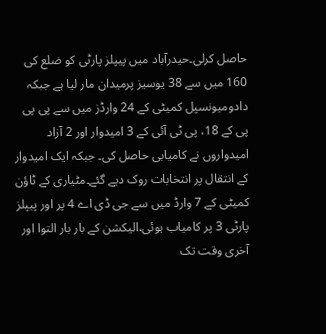حاصل کرلی۔حیدرآباد میں پیپلز پارٹی کو ضلع کی 160 میں سے 38 یوسیز پرمیدان مار لیا ہے جبکہ دادومیونسپل کمیٹی کے 24 وارڈز میں سے پی پی پی کے 18، پی ٹی آئی کے 3 اميدوار اور 2 آزاد امیدواروں نے کامیابی حاصل کی۔ جبکہ ایک امیدوار کے انتقال پر انتخابات روک دیے گئے۔مٹیاری کے ٹاؤن کمیٹی کے 7 وارڈ میں سے جی ڈی اے 4 پر اور پیپلز پارٹی 3 پر کامیاب ہوئی،الیکشن کے بار بار التوا اور آخری وقت تک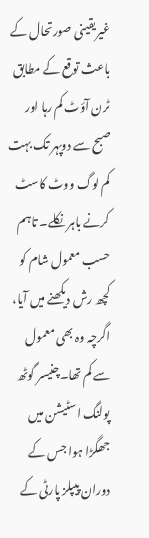غیریقینی صورتحال کے باعث توقع کے مطابق ٹرن آؤٹ کم رہا اور صبح سے دوپہر تک بہت کم لوگ ووٹ کاسٹ کرنے باہر نکلے۔ تاہم حسب معمول شام کو کچھ رش دیکھنے میں آیا، اگرچہ وہ بھی معمول سے کم تھا۔چنیسر گوٹھ پولنگ اسٹیشن میں جھگڑا ہوا جس کے دوران پیپلز پارٹی کے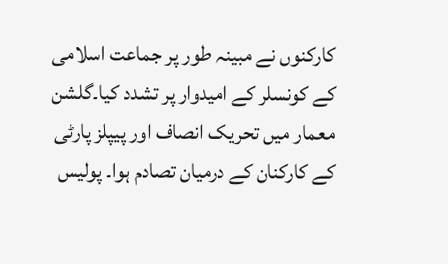کارکنوں نے مبینہ طور پر جماعت اسلامی کے کونسلر کے امیدوار پر تشدد کیا۔گلشن معمار میں تحریک انصاف اور پیپلز پارٹی کے کارکنان کے درمیان تصادم ہوا۔ پولیس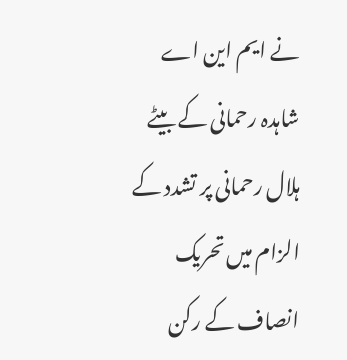نے ایم این اے شاہدہ رحمانی کے بیٹے ہلال رحمانی پر تشدد کے الزام میں تحریک انصاف کے رکن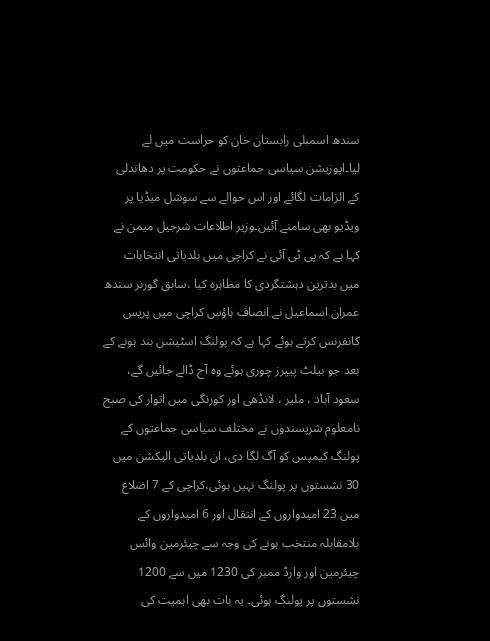سندھ اسمبلی رابستان خان کو حراست میں لے لیا۔اپوزیشن سیاسی جماعتوں نے حکومت پر دھاندلی کے الزامات لگائے اور اس حوالے سے سوشل میڈیا پر ویڈیو بھی سامنے آئیں۔وزیر اطلاعات شرجیل میمن نے کہا ہے کہ پی ٹی آئی نے کراچی میں بلدیاتی انتخابات میں بدترین دہشتگردی کا مظاہرہ کیا ،سابق گورنر سندھ عمران اسماعیل نے انصاف ہاؤس کراچی میں پریس کانفرنس کرتے ہوئے کہا ہے کہ پولنگ اسٹیشن بند ہونے کے بعد جو بیلٹ پیپرز چوری ہوئے وہ آج ڈالے جائیں گے، سعود آباد ، ملیر ، لانڈھی اور کورنگی میں اتوار کی صبح نامعلوم شرپسندوں نے مختلف سیاسی جماعتوں کے پولنگ کیمپس کو آگ لگا دی، ان بلدیاتی الیکشن میں 30 نشستوں پر پولنگ نہیں ہوئی،کراچی کے 7 اضلاع میں 23 امیدواروں کے انتقال اور 6 امیدواروں کے بلامقابلہ منتخب ہونے کی وجہ سے چیئرمین وائس چیئرمین اور وارڈ ممبر کی 1230 میں سے 1200 نشستوں پر پولنگ ہوئی۔ یہ بات بھی اہمیت کی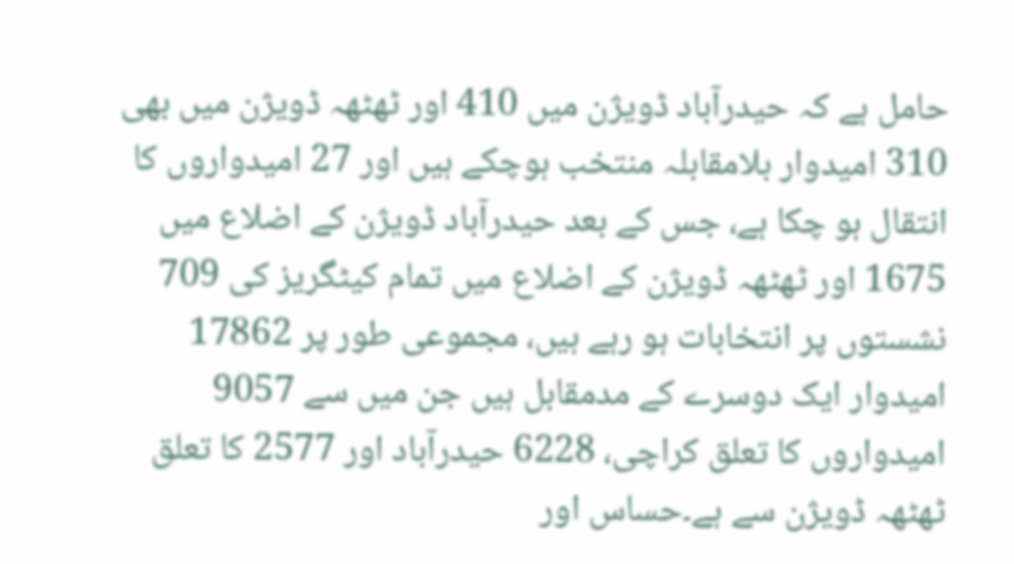حامل ہے کہ حیدرآباد ڈویژن میں 410 اور ٹھٹھہ ڈویژن میں بھی 310 امیدوار بلامقابلہ منتخب ہوچکے ہیں اور 27 امیدواروں کا انتقال ہو چکا ہے، جس کے بعد حیدرآباد ڈویژن کے اضلاع میں 1675 اور ٹھٹھہ ڈویژن کے اضلاع میں تمام کیٹگریز کی 709 نشستوں پر انتخابات ہو رہے ہیں، مجموعی طور پر 17862 امیدوار ایک دوسرے کے مدمقابل ہیں جن میں سے 9057 امیدواروں کا تعلق کراچی، 6228 حیدرآباد اور 2577 کا تعلق ٹھٹھہ ڈویژن سے ہے۔حساس اور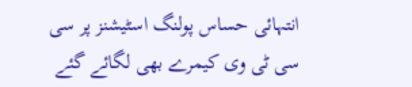انتہائی حساس پولنگ اسٹیشنز پر سی سی ٹی وی کیمرے بھی لگائے گئے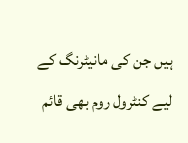ہیں جن کی مانیٹرنگ کے لیے کنٹرول روم بھی قائم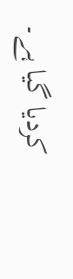کردیا گیا ہے۔